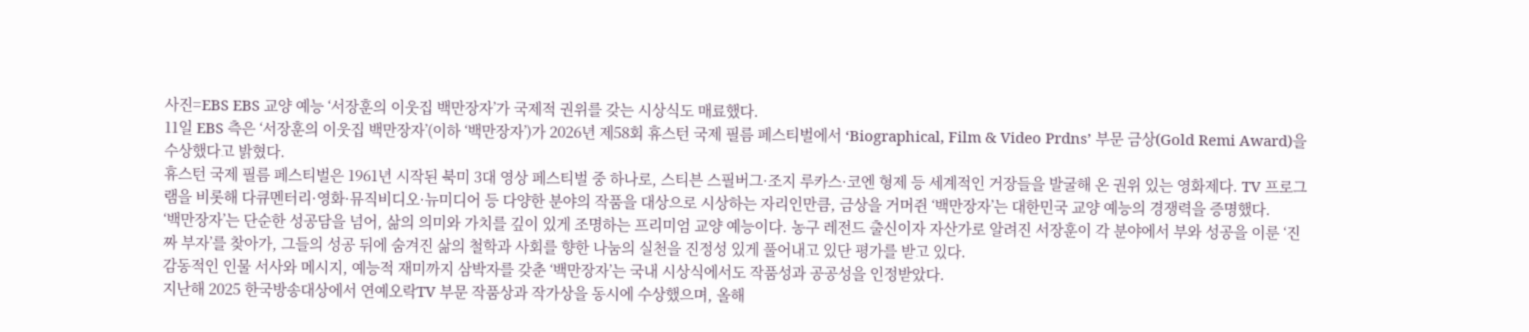사진=EBS EBS 교양 예능 ‘서장훈의 이웃집 백만장자’가 국제적 권위를 갖는 시상식도 매료했다.
11일 EBS 측은 ‘서장훈의 이웃집 백만장자’(이하 ‘백만장자’)가 2026년 제58회 휴스턴 국제 필름 페스티벌에서 ‘Biographical, Film & Video Prdns’ 부문 금상(Gold Remi Award)을 수상했다고 밝혔다.
휴스턴 국제 필름 페스티벌은 1961년 시작된 북미 3대 영상 페스티벌 중 하나로, 스티븐 스필버그·조지 루카스·코엔 형제 등 세계적인 거장들을 발굴해 온 권위 있는 영화제다. TV 프로그램을 비롯해 다큐멘터리·영화·뮤직비디오·뉴미디어 등 다양한 분야의 작품을 대상으로 시상하는 자리인만큼, 금상을 거머쥔 ‘백만장자’는 대한민국 교양 예능의 경쟁력을 증명했다.
‘백만장자’는 단순한 성공담을 넘어, 삶의 의미와 가치를 깊이 있게 조명하는 프리미엄 교양 예능이다. 농구 레전드 출신이자 자산가로 알려진 서장훈이 각 분야에서 부와 성공을 이룬 ‘진짜 부자’를 찾아가, 그들의 성공 뒤에 숨겨진 삶의 철학과 사회를 향한 나눔의 실천을 진정성 있게 풀어내고 있단 평가를 받고 있다.
감동적인 인물 서사와 메시지, 예능적 재미까지 삼박자를 갖춘 ‘백만장자’는 국내 시상식에서도 작품성과 공공성을 인정받았다.
지난해 2025 한국방송대상에서 연예오락TV 부문 작품상과 작가상을 동시에 수상했으며, 올해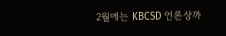2월에는 KBCSD 언론상까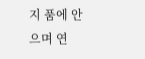지 품에 안으며 연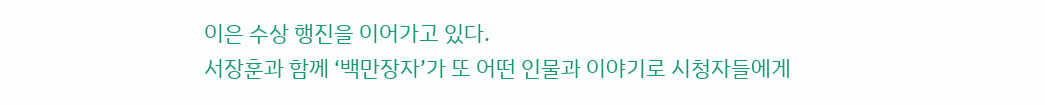이은 수상 행진을 이어가고 있다.
서장훈과 함께 ‘백만장자’가 또 어떤 인물과 이야기로 시청자들에게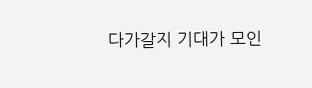다가갈지 기대가 모인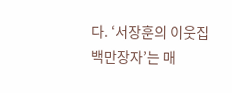다. ‘서장훈의 이웃집 백만장자’는 매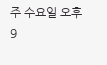주 수요일 오후 9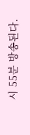시 55분 방송된다.